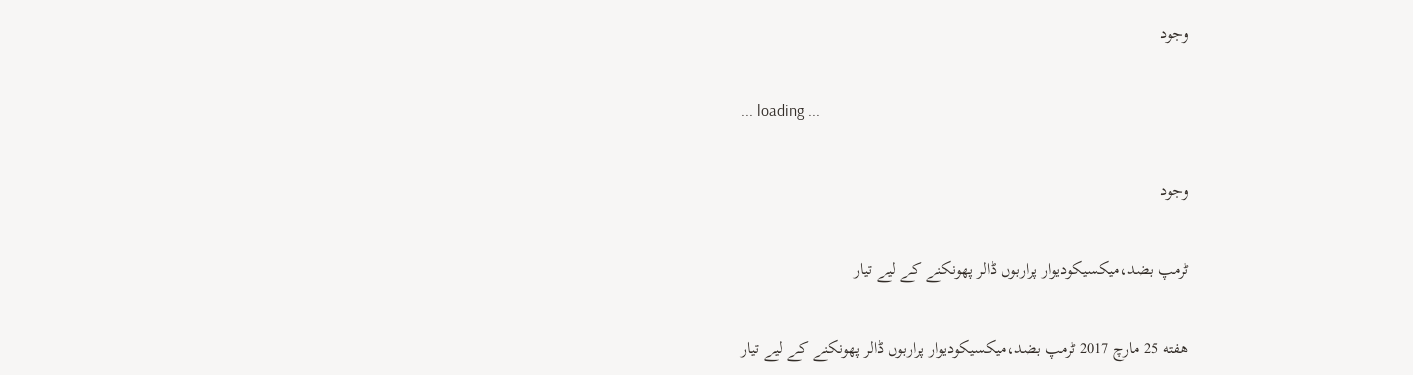وجود

... loading ...

وجود

ٹرمپ بضد،میکسیکودیوار پراربوں ڈالر پھونکنے کے لیے تیار

هفته 25 مارچ 2017 ٹرمپ بضد،میکسیکودیوار پراربوں ڈالر پھونکنے کے لیے تیار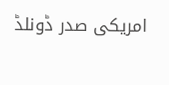امریکی صدر ڈونلڈ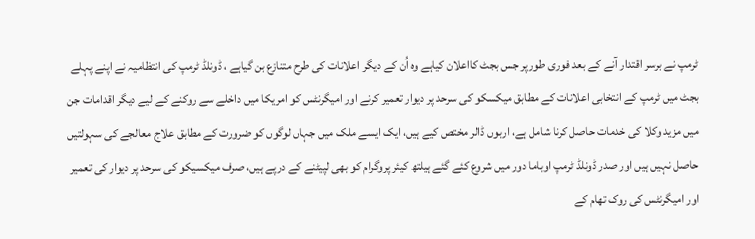ٹرمپ نے برسر اقتدار آنے کے بعد فوری طورپر جس بجٹ کااعلان کیاہے وہ اُن کے دیگر اعلانات کی طرح متنازع بن گیاہے ، ڈونلڈ ٹرمپ کی انتظامیہ نے اپنے پہلے بجٹ میں ٹرمپ کے انتخابی اعلانات کے مطابق میکسکو کی سرحد پر دیوار تعمیر کرنے اور امیگرنٹس کو امریکا میں داخلے سے روکنے کے لیے دیگر اقدامات جن میں مزید وکلا کی خدمات حاصل کرنا شامل ہے، اربوں ڈالر مختص کیے ہیں، ایک ایسے ملک میں جہاں لوگوں کو ضرورت کے مطابق علاج معالجے کی سہولتیں حاصل نہیں ہیں اور صدر ڈونلڈ ٹرمپ اوباما دور میں شروع کئے گئے ہیلتھ کیئر پروگرام کو بھی لپیٹنے کے درپے ہیں، صرف میکسیکو کی سرحد پر دیوار کی تعمیر اور امیگرنٹس کی روک تھام کے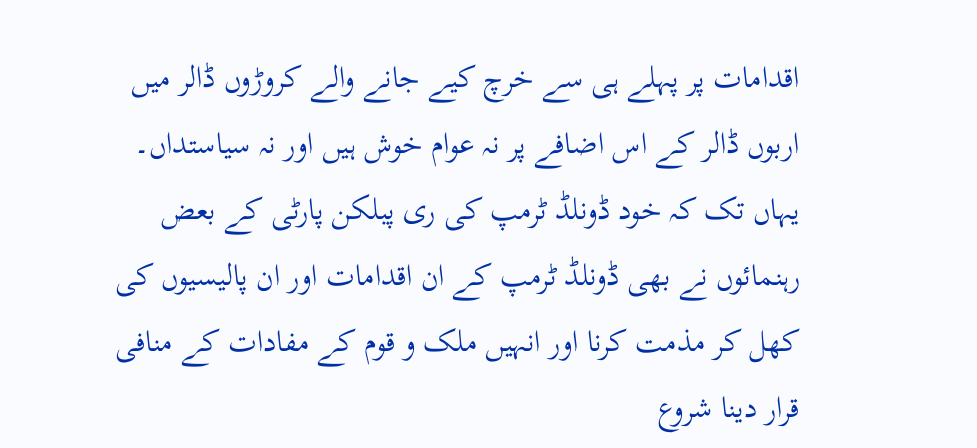اقدامات پر پہلے ہی سے خرچ کیے جانے والے کروڑوں ڈالر میں اربوں ڈالر کے اس اضافے پر نہ عوام خوش ہیں اور نہ سیاستداں۔ یہاں تک کہ خود ڈونلڈ ٹرمپ کی ری پبلکن پارٹی کے بعض رہنمائوں نے بھی ڈونلڈ ٹرمپ کے ان اقدامات اور ان پالیسیوں کی کھل کر مذمت کرنا اور انہیں ملک و قوم کے مفادات کے منافی قرار دینا شروع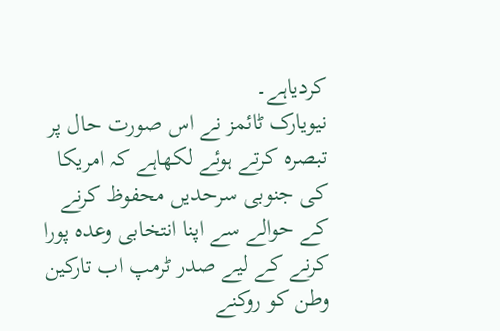کردیاہے۔
نیویارک ٹائمز نے اس صورت حال پر تبصرہ کرتے ہوئے لکھاہے کہ امریکا کی جنوبی سرحدیں محفوظ کرنے کے حوالے سے اپنا انتخابی وعدہ پورا کرنے کے لیے صدر ٹرمپ اب تارکین وطن کو روکنے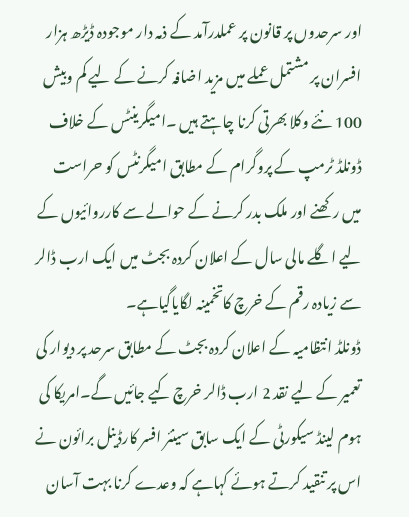اور سرحدوں پر قانون پر عملدرآمد کے ذمہ دار موجودہ ڈیڑھ ہزار افسران پر مشتمل عملے میں مزید اضافہ کرنے کے لیے کم وبیش 100 نئے وکلا بھرتی کرنا چاہتے ہیں ۔امیگرینٹس کے خلاف ڈونلڈ ٹرمپ کے پروگرام کے مطابق امیگرنٹس کو حراست میں رکھنے اور ملک بدر کرنے کے حوالے سے کارروائیوں کے لیے اگلے مالی سال کے اعلان کردہ بجٹ میں ایک ارب ڈالر سے زیادہ رقم کے خرچ کاتخمینہ لگایاگیاہے۔
ڈونلڈ انتظامیہ کے اعلان کردہ بجٹ کے مطابق سرحد پر دیوار کی تعمیر کے لیے نقد 2 ارب ڈالر خرچ کیے جائیں گے۔امریکا کی ہوم لینڈ سیکورٹی کے ایک سابق سینئر افسر کارڈینل برائون نے اس پر تنقید کرتے ہوئے کہاہے کہ وعدے کرنا بہت آسان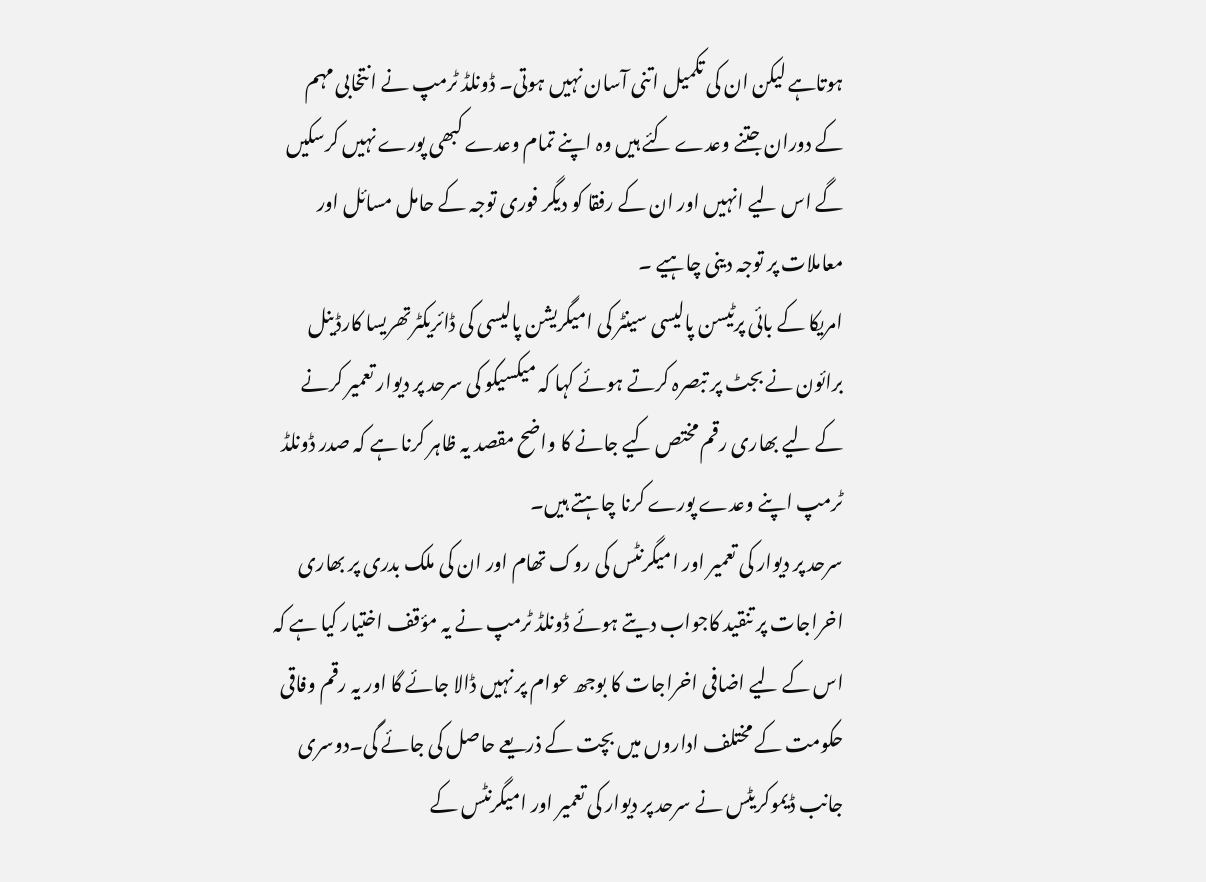ہوتاہے لیکن ان کی تکمیل اتنی آسان نہیں ہوتی۔ ڈونلڈ ٹرمپ نے انتخابی مہم کے دوران جتنے وعدے کئے ہیں وہ اپنے تمام وعدے کبھی پورے نہیں کرسکیں گے اس لیے انہیں اور ان کے رفقا کو دیگر فوری توجہ کے حامل مسائل اور معاملات پر توجہ دینی چاہیے ۔
امریکا کے بائی پرٹیسن پالیسی سینٹر کی امیگریشن پالیسی کی ڈائریکٹرتھریسا کارڈینل برائون نے بجٹ پر تبصرہ کرتے ہوئے کہا کہ میکسیکو کی سرحد پر دیوار تعمیر کرنے کے لیے بھاری رقم مختص کیے جانے کا واضح مقصد یہ ظاہر کرنا ہے کہ صدر ڈونلڈ ٹرمپ اپنے وعدے پورے کرنا چاہتے ہیں۔
سرحد پر دیوار کی تعمیر اور امیگرنٹس کی روک تھام اور ان کی ملک بدری پر بھاری اخراجات پر تنقید کاجواب دیتے ہوئے ڈونلڈ ٹرمپ نے یہ مؤقف اختیار کیا ہے کہ اس کے لیے اضافی اخراجات کا بوجھ عوام پر نہیں ڈالا جائے گا اور یہ رقم وفاقی حکومت کے مختلف اداروں میں بچت کے ذریعے حاصل کی جائے گی۔دوسری جانب ڈیموکریٹس نے سرحد پر دیوار کی تعمیر اور امیگرنٹس کے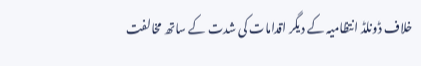خلاف ڈونلڈ انتظامیہ کے دیگر اقدامات کی شدت کے ساتھ مخالفت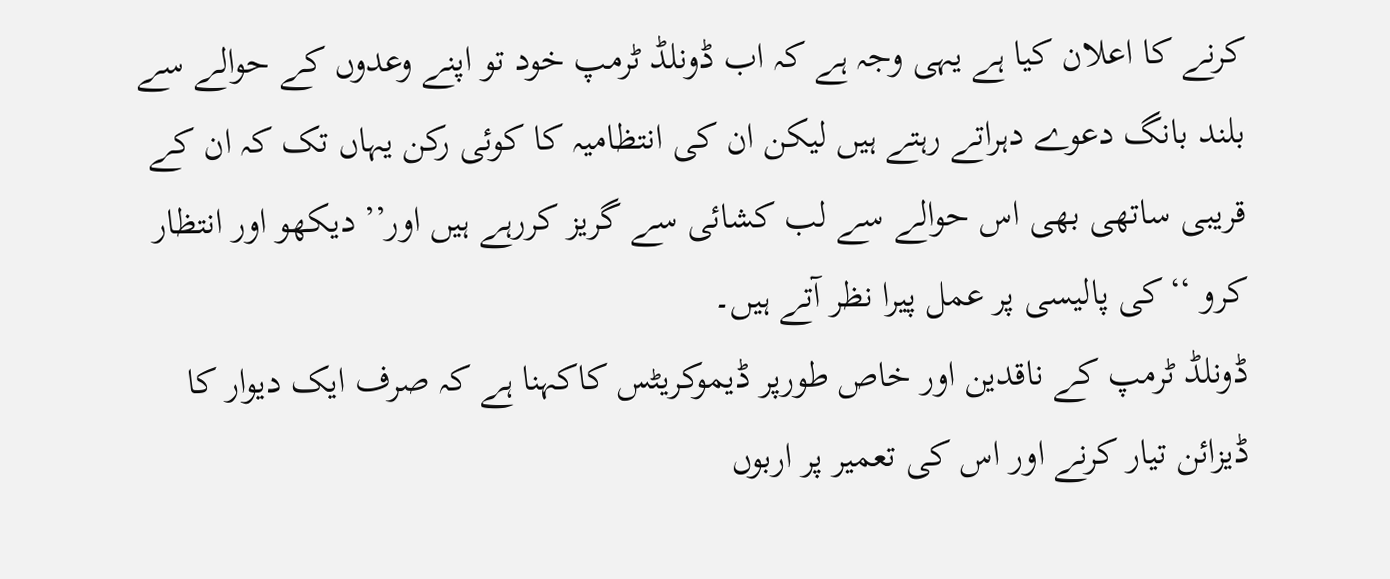کرنے کا اعلان کیا ہے یہی وجہ ہے کہ اب ڈونلڈ ٹرمپ خود تو اپنے وعدوں کے حوالے سے بلند بانگ دعوے دہراتے رہتے ہیں لیکن ان کی انتظامیہ کا کوئی رکن یہاں تک کہ ان کے قریبی ساتھی بھی اس حوالے سے لب کشائی سے گریز کررہے ہیں اور’’ دیکھو اور انتظار کرو ‘‘کی پالیسی پر عمل پیرا نظر آتے ہیں۔
ڈونلڈ ٹرمپ کے ناقدین اور خاص طورپر ڈیموکریٹس کاکہنا ہے کہ صرف ایک دیوار کا ڈیزائن تیار کرنے اور اس کی تعمیر پر اربوں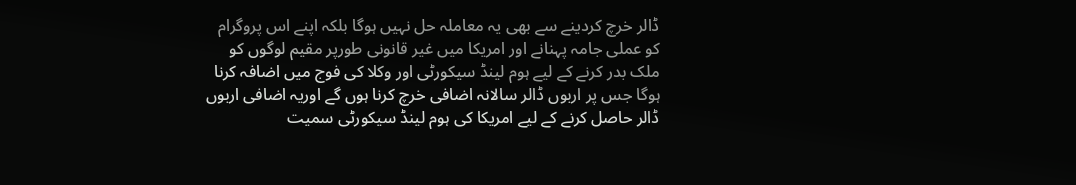ڈالر خرچ کردینے سے بھی یہ معاملہ حل نہیں ہوگا بلکہ اپنے اس پروگرام کو عملی جامہ پہنانے اور امریکا میں غیر قانونی طورپر مقیم لوگوں کو ملک بدر کرنے کے لیے ہوم لینڈ سیکورٹی اور وکلا کی فوج میں اضافہ کرنا ہوگا جس پر اربوں ڈالر سالانہ اضافی خرچ کرنا ہوں گے اوریہ اضافی اربوں ڈالر حاصل کرنے کے لیے امریکا کی ہوم لینڈ سیکورٹی سمیت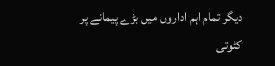دیگر تمام اہم اداروں میں بڑے پیمانے پر کٹوتی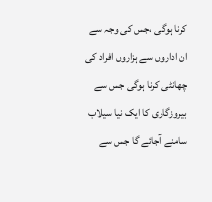کرنا ہوگی ،جس کی وجہ سے ان اداروں سے ہزاروں افراد کی چھانٹی کرنا ہوگی جس سے بیروزگاری کا ایک نیا سیلاب سامنے آجائے گا جس سے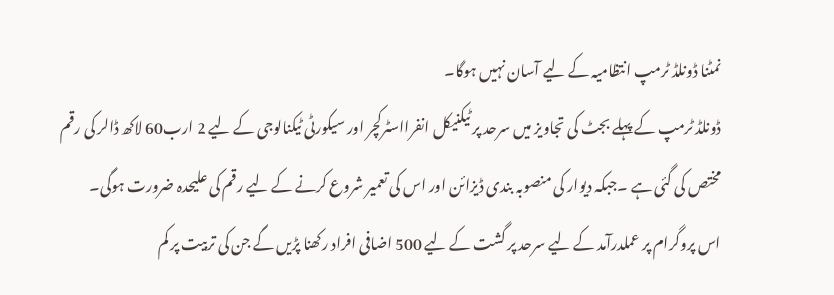نمٹنا ڈونلڈ ٹرمپ انتظامیہ کے لیے آسان نہیں ہوگا۔
ڈونلڈ ٹرمپ کے پہلے بجٹ کی تجاویز میں سرحد پر ٹیکنیکل انفرااسٹرکچر اور سیکورٹی ٹیکنالوجی کے لیے 2 ارب60 لاکھ ڈالر کی رقم مختص کی گئی ہے ۔جبکہ دیوار کی منصوبہ بندی ڈیزائن اور اس کی تعمیر شروع کرنے کے لیے رقم کی علیحدہ ضرورت ہوگی۔
اس پروگرام پر عملدرآمد کے لیے سرحد پر گشت کے لیے 500 اضافی افراد رکھنا پڑیں گے جن کی تربیت پر کم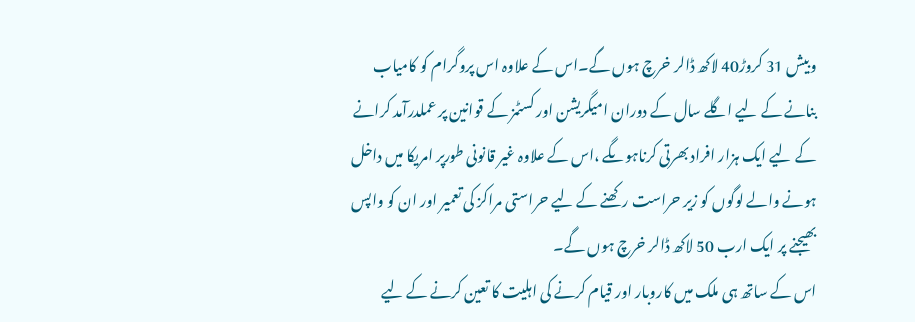وبیش 31 کروڑ40 لاکھ ڈالر خرچ ہوں گے۔اس کے علاوہ اس پروگرام کو کامیاب بنانے کے لیے اگلے سال کے دوران امیگریشن اور کسٹمز کے قوانین پر عملدرآمد کرانے کے لیے ایک ہزار افراد بھرتی کرناہوںگے ،اس کے علاوہ غیر قانونی طورپر امریکا میں داخل ہونے والے لوگوں کو زیر حراست رکھنے کے لیے حراستی مراکز کی تعمیر اور ان کو واپس بھیجنے پر ایک ارب 50 لاکھ ڈالر خرچ ہوں گے۔
اس کے ساتھ ہی ملک میں کاروبار اور قیام کرنے کی اہلیت کا تعین کرنے کے لیے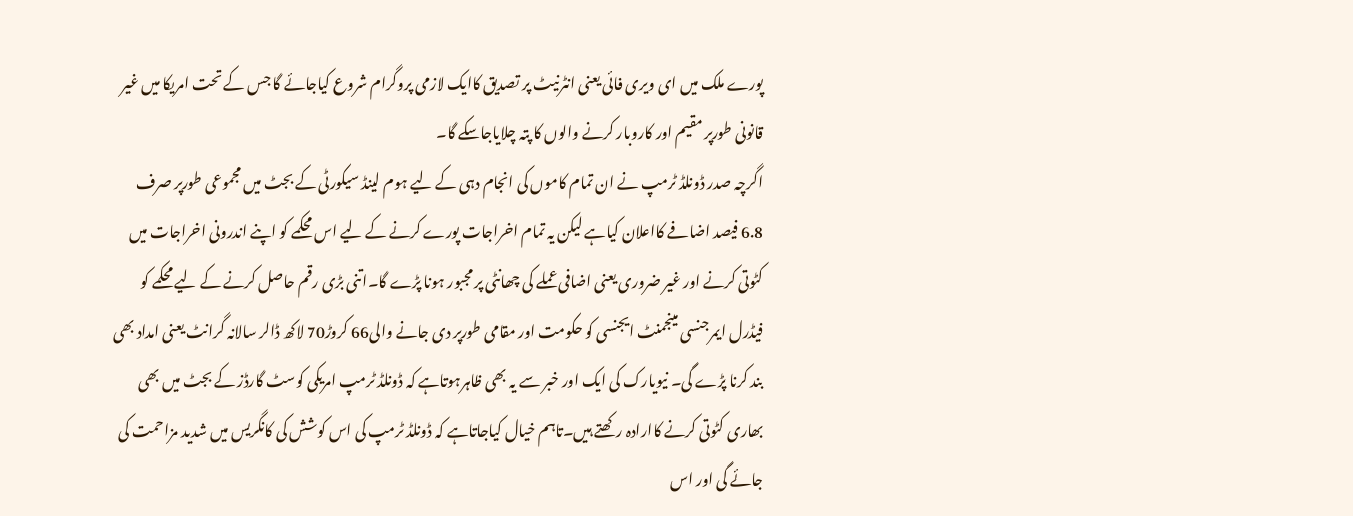پورے ملک میں ای ویری فائی یعنی انٹرنیٹ پر تصدیق کاایک لازمی پروگرام شروع کیاجائے گا جس کے تحت امریکا میں غیر قانونی طورپر مقیم اور کاروبار کرنے والوں کا پتہ چلایاجاسکے گا۔
اگرچہ صدر ڈونلڈ ٹرمپ نے ان تمام کاموں کی انجام دہی کے لیے ہوم لینڈ سیکورٹی کے بجٹ میں مجموعی طورپر صرف 6.8 فیصد اضافے کااعلان کیاہے لیکن یہ تمام اخراجات پورے کرنے کے لیے اس محکمے کو اپنے اندرونی اخراجات میں کٹوتی کرنے اور غیر ضروری یعنی اضافی عملے کی چھانٹی پر مجبور ہونا پڑے گا۔اتنی بڑی رقم حاصل کرنے کے لیے محکمے کو فیڈرل ایمرجنسی مینجمنٹ ایجنسی کو حکومت اور مقامی طورپر دی جانے والی66 کروڑ70 لاکھ ڈالر سالانہ گرانٹ یعنی امداد بھی بند کرنا پڑے گی۔ نیویارک کی ایک اور خبر سے یہ بھی ظاہرہوتاہے کہ ڈونلڈ ٹرمپ امریکی کوسٹ گارڈز کے بجٹ میں بھی بھاری کٹوتی کرنے کاارادہ رکھتے ہیں۔تاہم خیال کیاجاتاہے کہ ڈونلڈ ٹرمپ کی اس کوشش کی کانگریس میں شدید مزاحمت کی جائے گی اور اس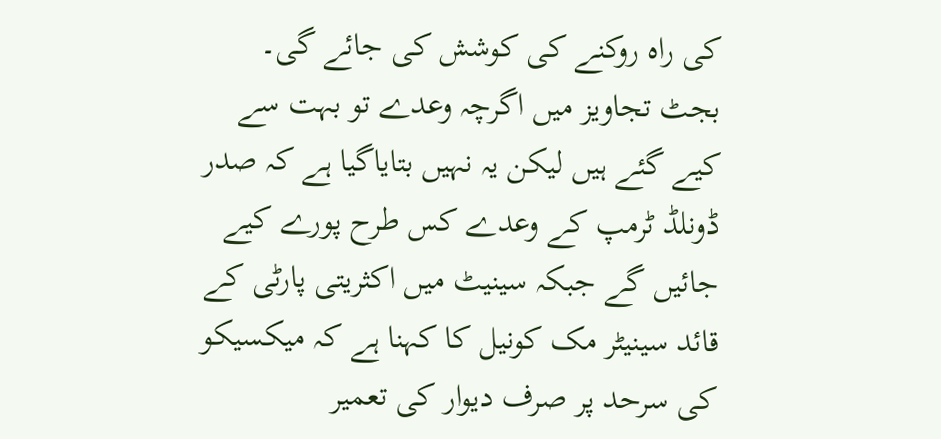کی راہ روکنے کی کوشش کی جائے گی۔
بجٹ تجاویز میں اگرچہ وعدے تو بہت سے کیے گئے ہیں لیکن یہ نہیں بتایاگیا ہے کہ صدر ڈونلڈ ٹرمپ کے وعدے کس طرح پورے کیے جائیں گے جبکہ سینیٹ میں اکثریتی پارٹی کے قائد سینیٹر مک کونیل کا کہنا ہے کہ میکسیکو کی سرحد پر صرف دیوار کی تعمیر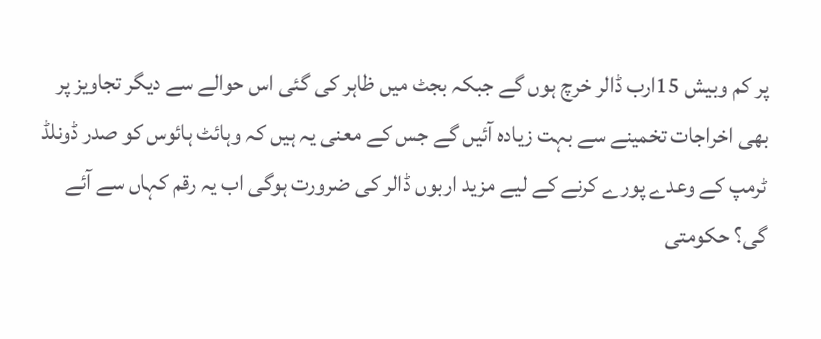پر کم وبیش 15ارب ڈالر خرچ ہوں گے جبکہ بجٹ میں ظاہر کی گئی اس حوالے سے دیگر تجاویز پر بھی اخراجات تخمینے سے بہت زیادہ آئیں گے جس کے معنی یہ ہیں کہ وہائٹ ہائوس کو صدر ڈونلڈ ٹرمپ کے وعدے پورے کرنے کے لیے مزید اربوں ڈالر کی ضرورت ہوگی اب یہ رقم کہاں سے آئے گی؟ حکومتی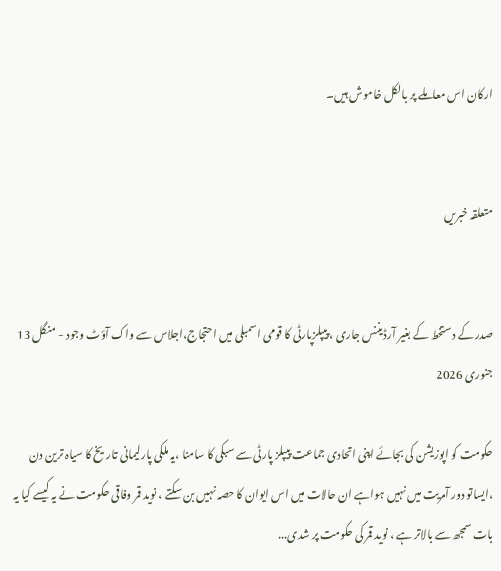ارکان اس معاملے پر بالکل خاموش ہیں۔


متعلقہ خبریں


صدر کے دستخط کے بغیر آرڈیننس جاری ، پیپلزپارٹی کا قومی اسمبلی میں احتجاج،اجلاس سے واک آؤٹ وجود - منگل 13 جنوری 2026

حکومت کو اپوزیشن کی بجائے اپنی اتحادی جماعت پیپلز پارٹی سے سبکی کا سامنا ،یہ ملکی پارلیمانی تاریخ کا سیاہ ترین دن ،ایساتو دور آمریت میں نہیں ہواہے ان حالات میں اس ایوان کا حصہ نہیں بن سکتے ، نوید قمر وفاقی حکومت نے یہ کیسے کیا یہ بات سمجھ سے بالاتر ہے ، نوید قمر کی حکومت پر شدی...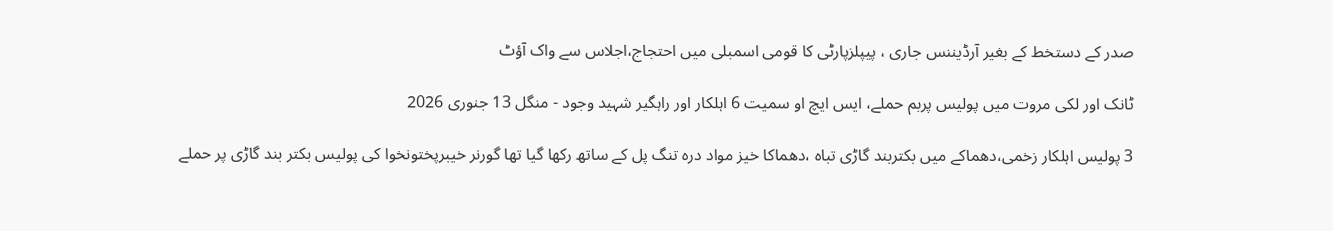صدر کے دستخط کے بغیر آرڈیننس جاری ، پیپلزپارٹی کا قومی اسمبلی میں احتجاج،اجلاس سے واک آؤٹ

ٹانک اور لکی مروت میں پولیس پربم حملے، ایس ایچ او سمیت 6 اہلکار اور راہگیر شہید وجود - منگل 13 جنوری 2026

3 پولیس اہلکار زخمی،دھماکے میں بکتربند گاڑی تباہ ،دھماکا خیز مواد درہ تنگ پل کے ساتھ رکھا گیا تھا گورنر خیبرپختونخوا کی پولیس بکتر بند گاڑی پر حملے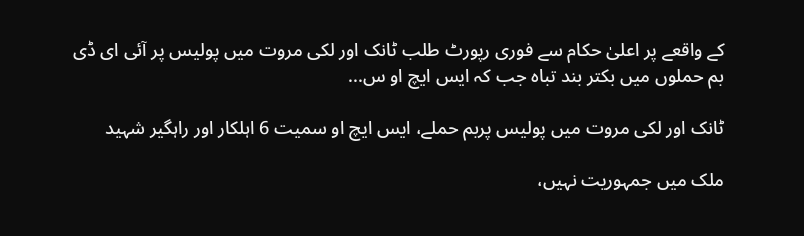کے واقعے پر اعلیٰ حکام سے فوری رپورٹ طلب ٹانک اور لکی مروت میں پولیس پر آئی ای ڈی بم حملوں میں بکتر بند تباہ جب کہ ایس ایچ او س...

ٹانک اور لکی مروت میں پولیس پربم حملے، ایس ایچ او سمیت 6 اہلکار اور راہگیر شہید

ملک میں جمہوریت نہیں،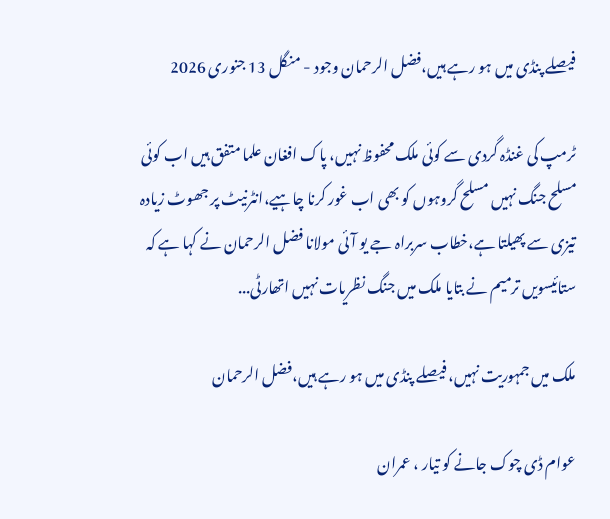فیصلے پنڈی میں ہو رہے ہیں،فضل الرحمان وجود - منگل 13 جنوری 2026

ٹرمپ کی غنڈہ گردی سے کوئی ملک محفوظ نہیں، پاک افغان علما متفق ہیں اب کوئی مسلح جنگ نہیں مسلح گروہوں کو بھی اب غور کرنا چاہیے،انٹرنیٹ پر جھوٹ زیادہ تیزی سے پھیلتا ہے،خطاب سربراہ جے یو آئی مولانا فضل الرحمان نے کہا ہے کہ ستائیسویں ترمیم نے بتایا ملک میں جنگ نظریات نہیں اتھارٹی...

ملک میں جمہوریت نہیں، فیصلے پنڈی میں ہو رہے ہیں،فضل الرحمان

عوام ڈی چوک جانے کو تیار ، عمران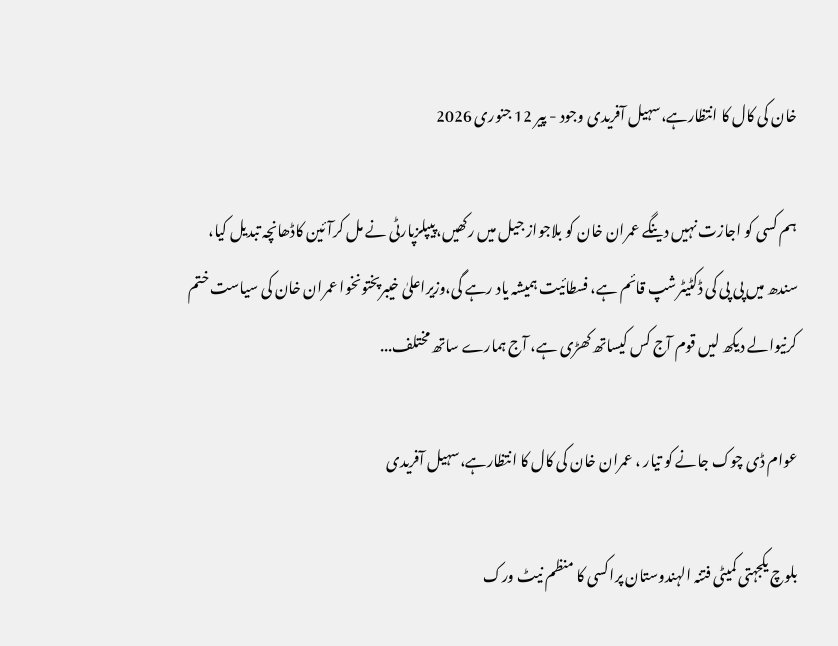خان کی کال کا انتظارہے،سہیل آفریدی وجود - پیر 12 جنوری 2026

ہم کسی کو اجازت نہیں دینگے عمران خان کو بلاجواز جیل میں رکھیں،پیپلزپارٹی نے مل کرآئین کاڈھانچہ تبدیل کیا، سندھ میں پی پی کی ڈکٹیٹرشپ قائم ہے، فسطائیت ہمیشہ یاد رہے گی،وزیراعلیٰ خیبرپختونخوا عمران خان کی سیاست ختم کرنیوالے دیکھ لیں قوم آج کس کیساتھ کھڑی ہے، آج ہمارے ساتھ مختلف...

عوام ڈی چوک جانے کو تیار ، عمران خان کی کال کا انتظارہے،سہیل آفریدی

بلوچ یکجہتی کمیٹی فتنہ الہندوستان پراکسی کا منظم نیٹ ورک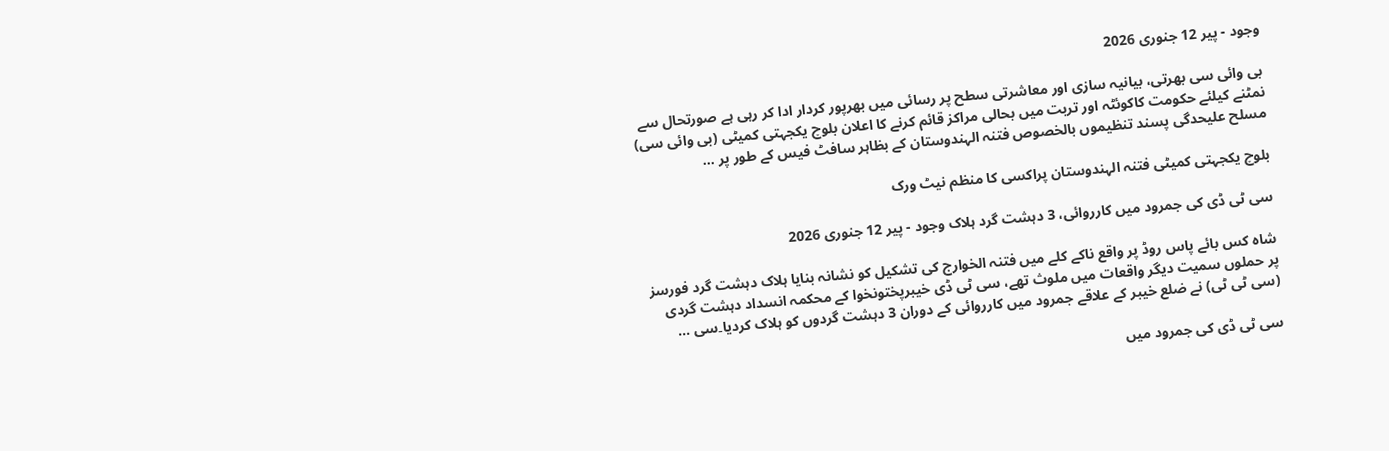وجود - پیر 12 جنوری 2026

بی وائی سی بھرتی، بیانیہ سازی اور معاشرتی سطح پر رسائی میں بھرپور کردار ادا کر رہی ہے صورتحال سے نمٹنے کیلئے حکومت کاکوئٹہ اور تربت میں بحالی مراکز قائم کرنے کا اعلان بلوچ یکجہتی کمیٹی (بی وائی سی) مسلح علیحدگی پسند تنظیموں بالخصوص فتنہ الہندوستان کے بظاہر سافٹ فیس کے طور پر ...

بلوچ یکجہتی کمیٹی فتنہ الہندوستان پراکسی کا منظم نیٹ ورک

سی ٹی ڈی کی جمرود میں کارروائی، 3 دہشت گرد ہلاک وجود - پیر 12 جنوری 2026

شاہ کس بائے پاس روڈ پر واقع ناکے کلے میں فتنہ الخوارج کی تشکیل کو نشانہ بنایا ہلاک دہشت گرد فورسز پر حملوں سمیت دیگر واقعات میں ملوث تھے، سی ٹی ڈی خیبرپختونخوا کے محکمہ انسداد دہشت گردی (سی ٹی ٹی) نے ضلع خیبر کے علاقے جمرود میں کارروائی کے دوران 3 دہشت گردوں کو ہلاک کردیا۔سی ...

سی ٹی ڈی کی جمرود میں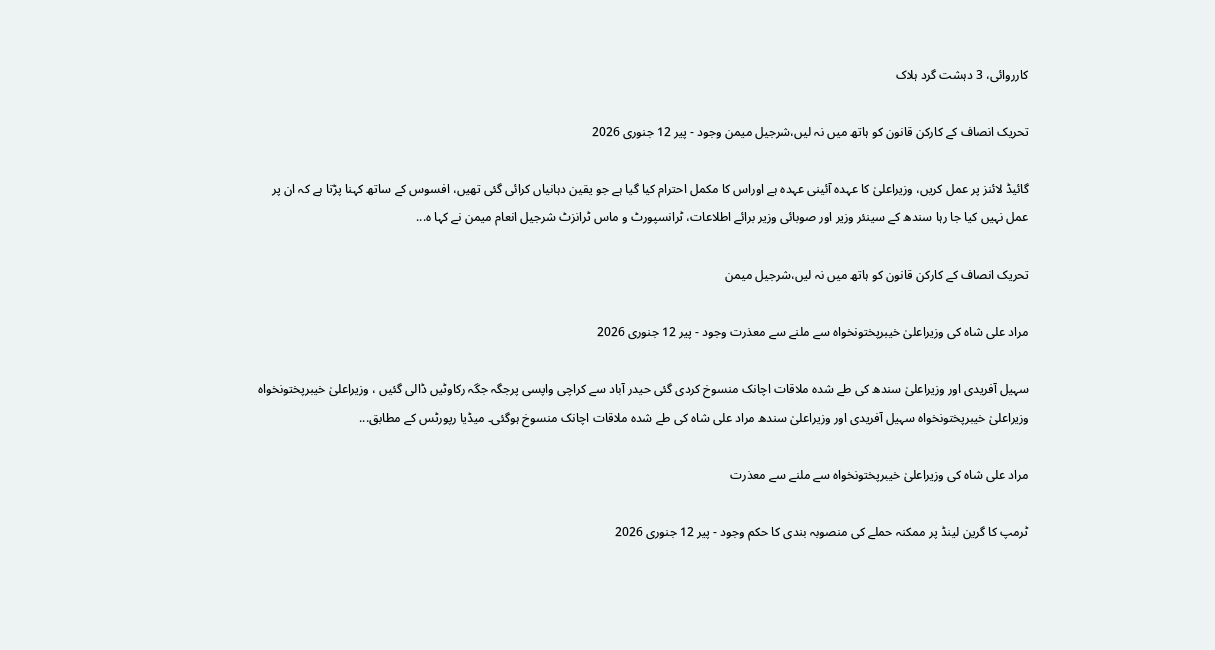کارروائی، 3 دہشت گرد ہلاک

تحریک انصاف کے کارکن قانون کو ہاتھ میں نہ لیں،شرجیل میمن وجود - پیر 12 جنوری 2026

گائیڈ لائنز پر عمل کریں، وزیراعلیٰ کا عہدہ آئینی عہدہ ہے اوراس کا مکمل احترام کیا گیا ہے جو یقین دہانیاں کرائی گئی تھیں، افسوس کے ساتھ کہنا پڑتا ہے کہ ان پر عمل نہیں کیا جا رہا سندھ کے سینئر وزیر اور صوبائی وزیر برائے اطلاعات، ٹرانسپورٹ و ماس ٹرانزٹ شرجیل انعام میمن نے کہا ہ...

تحریک انصاف کے کارکن قانون کو ہاتھ میں نہ لیں،شرجیل میمن

مراد علی شاہ کی وزیراعلیٰ خیبرپختونخواہ سے ملنے سے معذرت وجود - پیر 12 جنوری 2026

سہیل آفریدی اور وزیراعلیٰ سندھ کی طے شدہ ملاقات اچانک منسوخ کردی گئی حیدر آباد سے کراچی واپسی پرجگہ جگہ رکاوٹیں ڈالی گئیں ، وزیراعلیٰ خیبرپختونخواہ وزیراعلیٰ خیبرپختونخواہ سہیل آفریدی اور وزیراعلیٰ سندھ مراد علی شاہ کی طے شدہ ملاقات اچانک منسوخ ہوگئی۔ میڈیا رپورٹس کے مطابق...

مراد علی شاہ کی وزیراعلیٰ خیبرپختونخواہ سے ملنے سے معذرت

ٹرمپ کا گرین لینڈ پر ممکنہ حملے کی منصوبہ بندی کا حکم وجود - پیر 12 جنوری 2026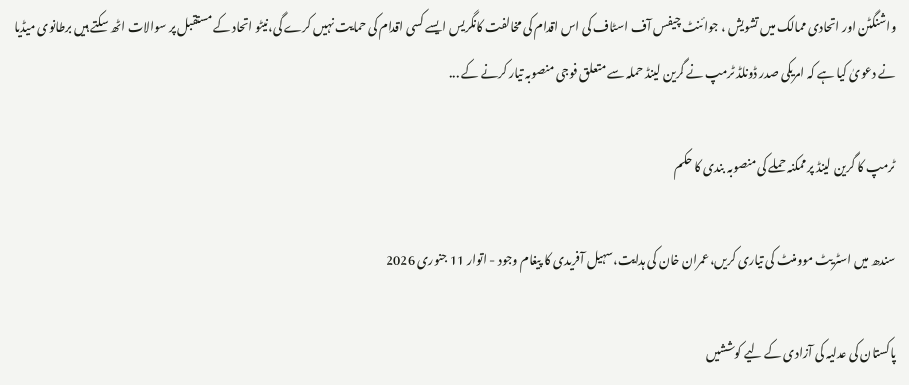واشنگٹن اور اتحادی ممالک میں تشویش ، جوائنٹ چیفس آف اسٹاف کی اس اقدام کی مخالفت کانگریس ایسے کسی اقدام کی حمایت نہیں کرے گی،نیٹو اتحاد کے مستقبل پر سوالات اٹھ سکتے ہیں برطانوی میڈیا نے دعویٰ کیا ہے کہ امریکی صدر ڈونلڈ ٹرمپ نے گرین لینڈ حملہ سے متعلق فوجی منصوبہ تیار کرنے کے ...

ٹرمپ کا گرین لینڈ پر ممکنہ حملے کی منصوبہ بندی کا حکم

سندھ میں اسٹریٹ موومنٹ کی تیاری کریں،عمران خان کی ہدایت،سہیل آفریدی کا پیغام وجود - اتوار 11 جنوری 2026

پاکستان کی عدلیہ کی آزادی کے لیے کوششیں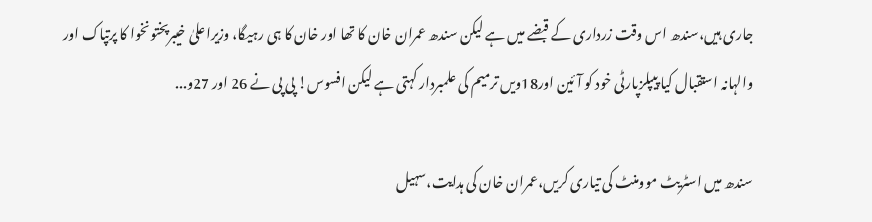جاری ہیں،سندھ اس وقت زرداری کے قبضے میں ہے لیکن سندھ عمران خان کا تھا اور خان کا ہی رہیگا، وزیراعلیٰ خیبرپختونخوا کا پرتپاک اور والہانہ استقبال کیا پیپلزپارٹی خود کو آئین اور18ویں ترمیم کی علمبردار کہتی ہے لیکن افسوس! پی پی نے 26 اور 27و...

سندھ میں اسٹریٹ موومنٹ کی تیاری کریں،عمران خان کی ہدایت،سہیل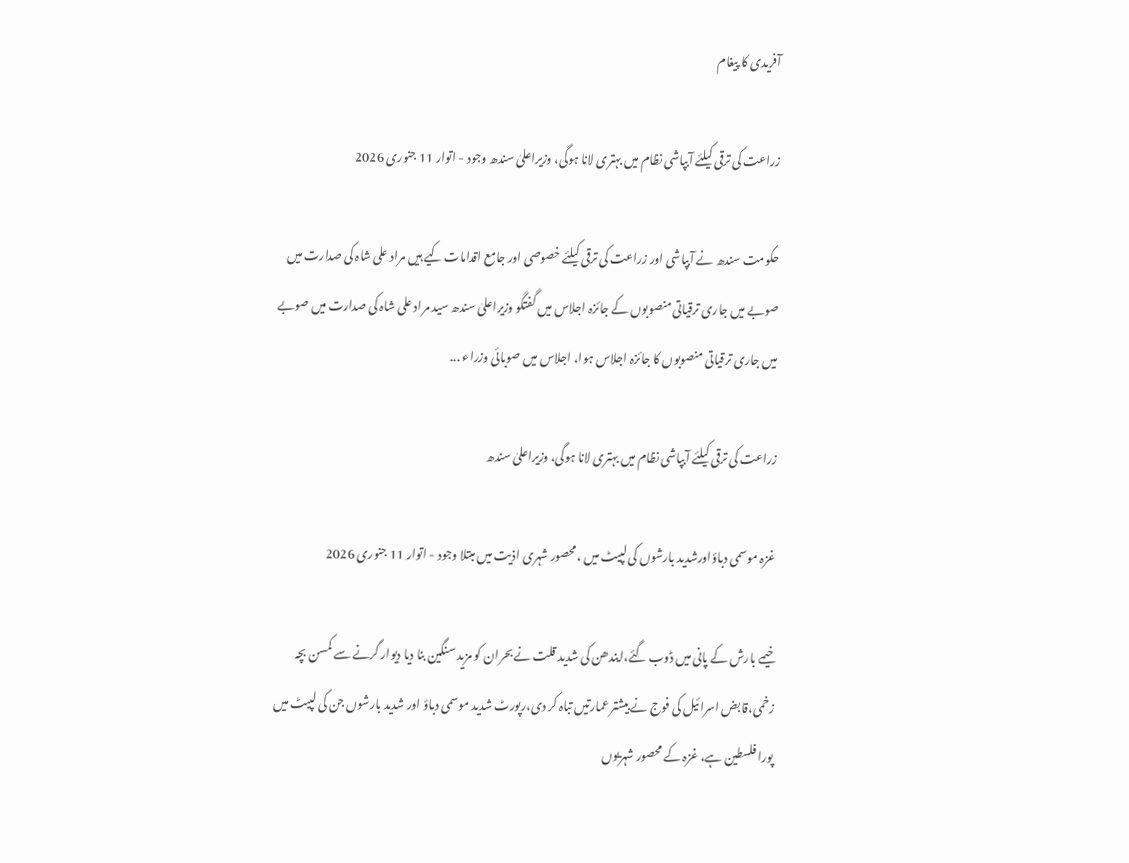آفریدی کا پیغام

زراعت کی ترقی کیلئے آبپاشی نظام میں بہتری لانا ہوگی، وزیراعلیٰ سندھ وجود - اتوار 11 جنوری 2026

حکومت سندھ نے آبپاشی اور زراعت کی ترقی کیلئے خصوصی اور جامع اقدامات کیے ہیں مراد علی شاہ کی صدارت میں صوبے میں جاری ترقیاتی منصوبوں کے جائزہ اجلاس میں گفتگو وزیراعلیٰ سندھ سید مراد علی شاہ کی صدارت میں صوبے میں جاری ترقیاتی منصوبوں کا جائزہ اجلاس ہوا، اجلاس میں صوبائی وزراء ...

زراعت کی ترقی کیلئے آبپاشی نظام میں بہتری لانا ہوگی، وزیراعلیٰ سندھ

غزہ موسمی دباؤاورشدید بارشوں کی لپیٹ میں ،محصور شہری اذیت میں مبتلا وجود - اتوار 11 جنوری 2026

خیمے بارش کے پانی میں ڈوب گئے،ایندھن کی شدید قلت نے بحران کو مزید سنگین بنا دیا دیوار گرنے سے کمسن بچہ زخمی،قابض اسرائیل کی فوج نے بیشتر عمارتیں تباہ کر دی،رپورٹ شدید موسمی دباؤ اور شدید بارشوں جن کی لپیٹ میں پورا فلسطین ہے، غزہ کے محصور شہریوں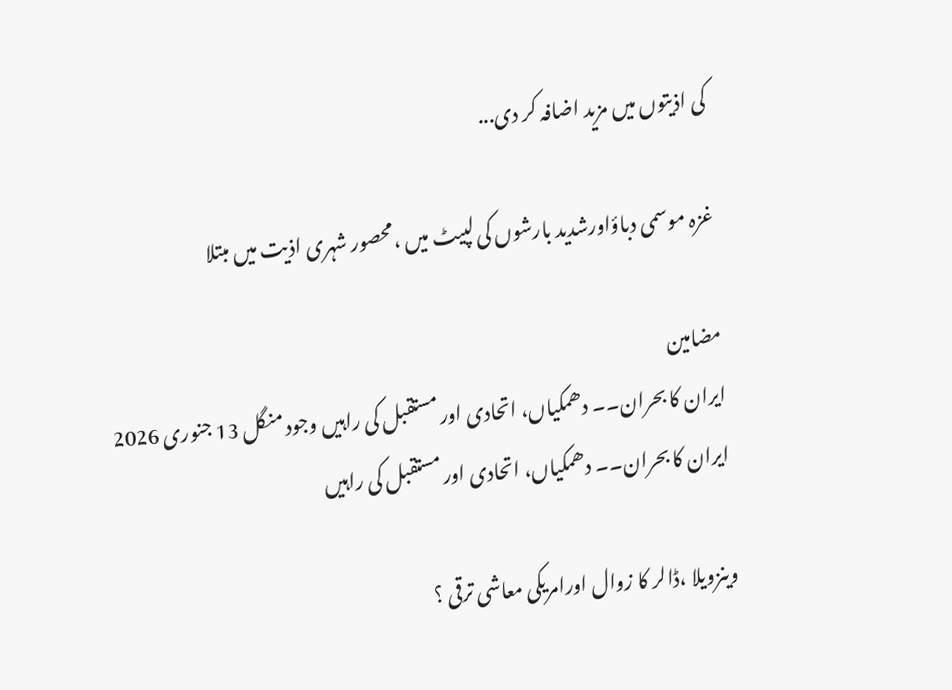کی اذیتوں میں مزید اضافہ کر دی...

غزہ موسمی دباؤاورشدید بارشوں کی لپیٹ میں ،محصور شہری اذیت میں مبتلا

مضامین
ایران کا بحران۔۔ دھمکیاں، اتحادی اور مستقبل کی راہیں وجود منگل 13 جنوری 2026
ایران کا بحران۔۔ دھمکیاں، اتحادی اور مستقبل کی راہیں

وینزویلا ،ڈالر کا زوال اورامریکی معاشی ترقی ؟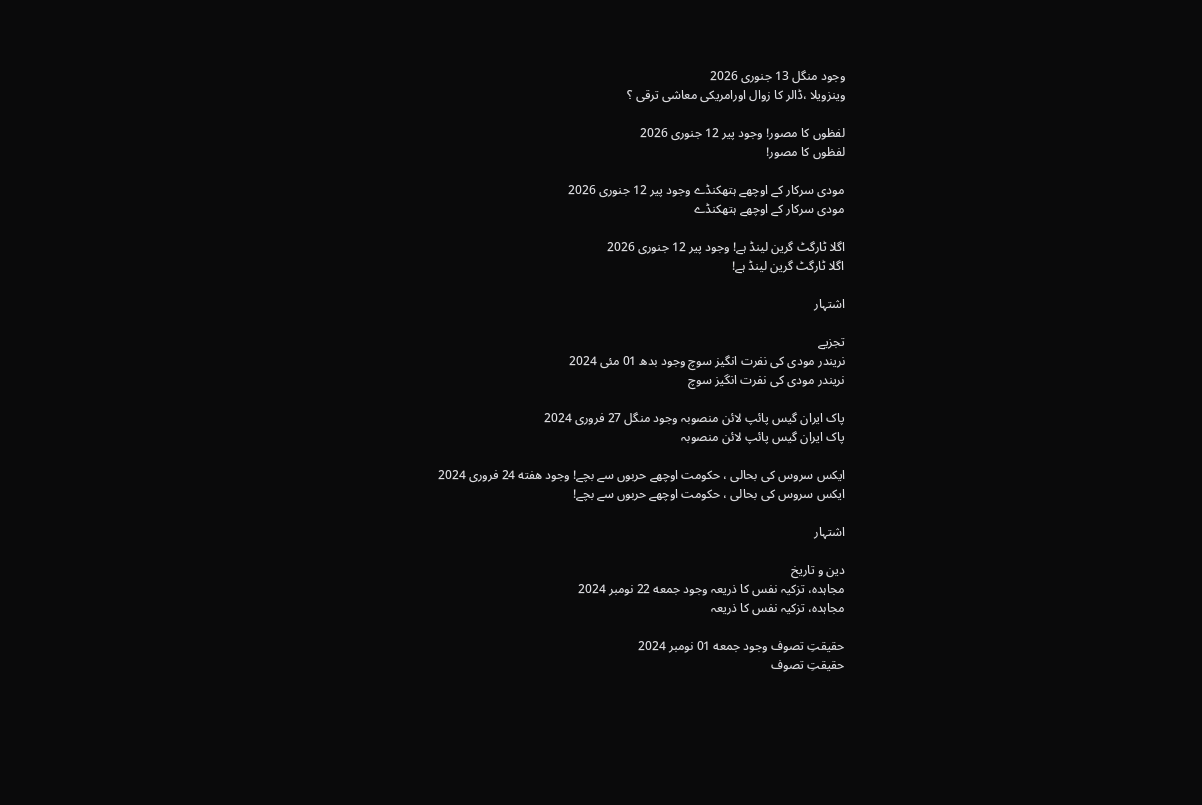وجود منگل 13 جنوری 2026
وینزویلا ،ڈالر کا زوال اورامریکی معاشی ترقی ؟

لفظوں کا مصور! وجود پیر 12 جنوری 2026
لفظوں کا مصور!

مودی سرکار کے اوچھے ہتھکنڈے وجود پیر 12 جنوری 2026
مودی سرکار کے اوچھے ہتھکنڈے

اگلا ٹارگٹ گرین لینڈ ہے! وجود پیر 12 جنوری 2026
اگلا ٹارگٹ گرین لینڈ ہے!

اشتہار

تجزیے
نریندر مودی کی نفرت انگیز سوچ وجود بدھ 01 مئی 2024
نریندر مودی کی نفرت انگیز سوچ

پاک ایران گیس پائپ لائن منصوبہ وجود منگل 27 فروری 2024
پاک ایران گیس پائپ لائن منصوبہ

ایکس سروس کی بحالی ، حکومت اوچھے حربوں سے بچے! وجود هفته 24 فروری 2024
ایکس سروس کی بحالی ، حکومت اوچھے حربوں سے بچے!

اشتہار

دین و تاریخ
مجاہدہ، تزکیہ نفس کا ذریعہ وجود جمعه 22 نومبر 2024
مجاہدہ، تزکیہ نفس کا ذریعہ

حقیقتِ تصوف وجود جمعه 01 نومبر 2024
حقیقتِ تصوف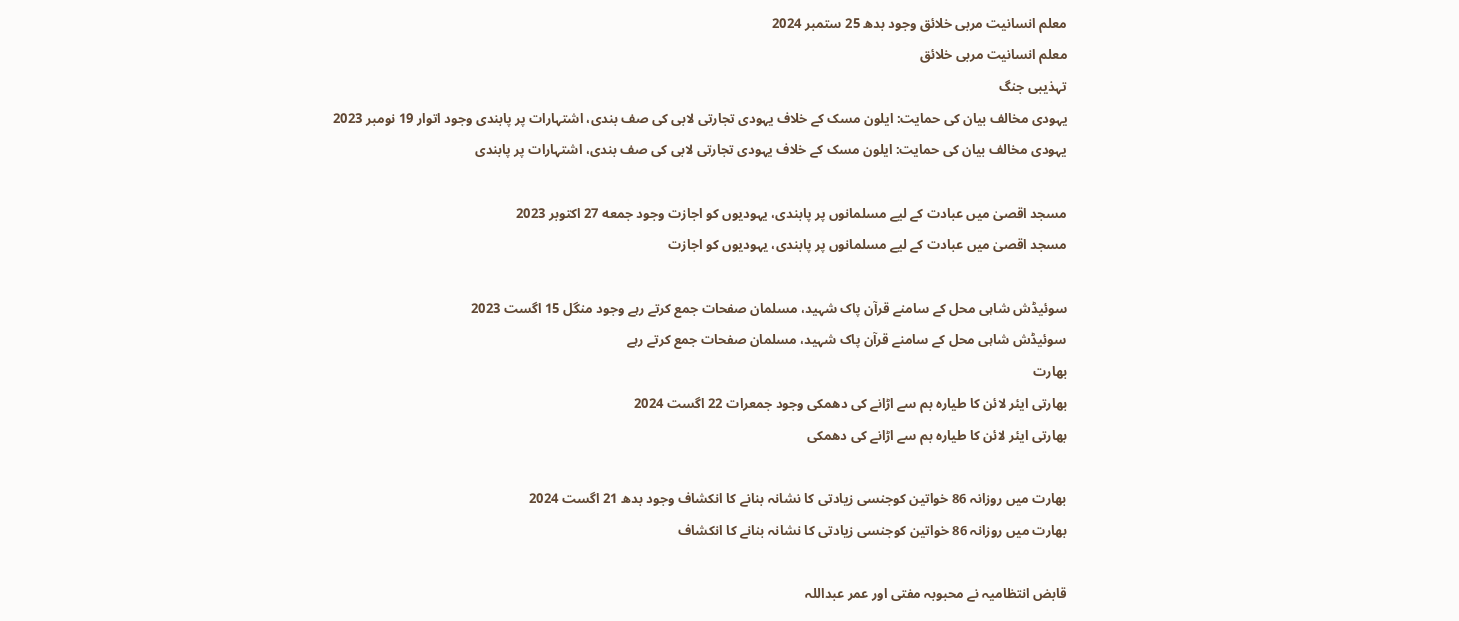معلم انسانیت مربی خلائق وجود بدھ 25 ستمبر 2024
معلم انسانیت مربی خلائق
تہذیبی جنگ
یہودی مخالف بیان کی حمایت: ایلون مسک کے خلاف یہودی تجارتی لابی کی صف بندی، اشتہارات پر پابندی وجود اتوار 19 نومبر 2023
یہودی مخالف بیان کی حمایت: ایلون مسک کے خلاف یہودی تجارتی لابی کی صف بندی، اشتہارات پر پابندی

مسجد اقصیٰ میں عبادت کے لیے مسلمانوں پر پابندی، یہودیوں کو اجازت وجود جمعه 27 اکتوبر 2023
مسجد اقصیٰ میں عبادت کے لیے مسلمانوں پر پابندی، یہودیوں کو اجازت

سوئیڈش شاہی محل کے سامنے قرآن پاک شہید، مسلمان صفحات جمع کرتے رہے وجود منگل 15 اگست 2023
سوئیڈش شاہی محل کے سامنے قرآن پاک شہید، مسلمان صفحات جمع کرتے رہے
بھارت
بھارتی ایئر لائن کا طیارہ بم سے اڑانے کی دھمکی وجود جمعرات 22 اگست 2024
بھارتی ایئر لائن کا طیارہ بم سے اڑانے کی دھمکی

بھارت میں روزانہ 86 خواتین کوجنسی زیادتی کا نشانہ بنانے کا انکشاف وجود بدھ 21 اگست 2024
بھارت میں روزانہ 86 خواتین کوجنسی زیادتی کا نشانہ بنانے کا انکشاف

قابض انتظامیہ نے محبوبہ مفتی اور عمر عبداللہ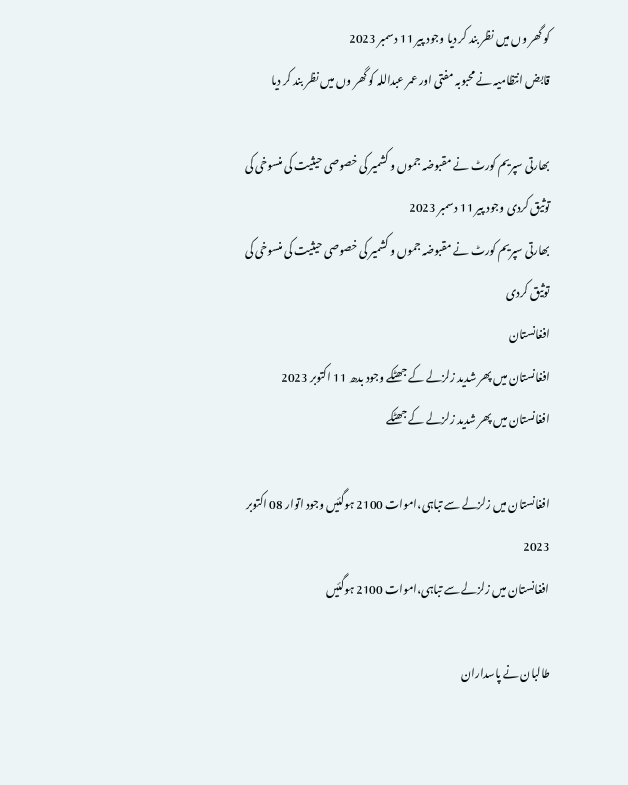کو گھر وں میں نظر بند کر دیا وجود پیر 11 دسمبر 2023
قابض انتظامیہ نے محبوبہ مفتی اور عمر عبداللہ کو گھر وں میں نظر بند کر دیا

بھارتی سپریم کورٹ نے مقبوضہ جموں و کشمیر کی خصوصی حیثیت کی منسوخی کی توثیق کردی وجود پیر 11 دسمبر 2023
بھارتی سپریم کورٹ نے مقبوضہ جموں و کشمیر کی خصوصی حیثیت کی منسوخی کی توثیق کردی
افغانستان
افغانستان میں پھر شدید زلزلے کے جھٹکے وجود بدھ 11 اکتوبر 2023
افغانستان میں پھر شدید زلزلے کے جھٹکے

افغانستان میں زلزلے سے تباہی،اموات 2100 ہوگئیں وجود اتوار 08 اکتوبر 2023
افغانستان میں زلزلے سے تباہی،اموات 2100 ہوگئیں

طالبان نے پاسداران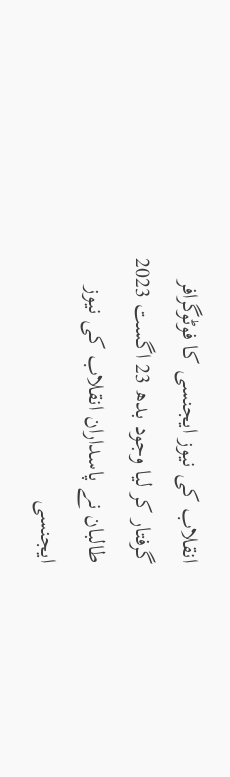انقلاب کی نیوز ایجنسی کا فوٹوگرافر گرفتار کر لیا وجود بدھ 23 اگست 2023
طالبان نے پاسداران انقلاب کی نیوز ایجنسی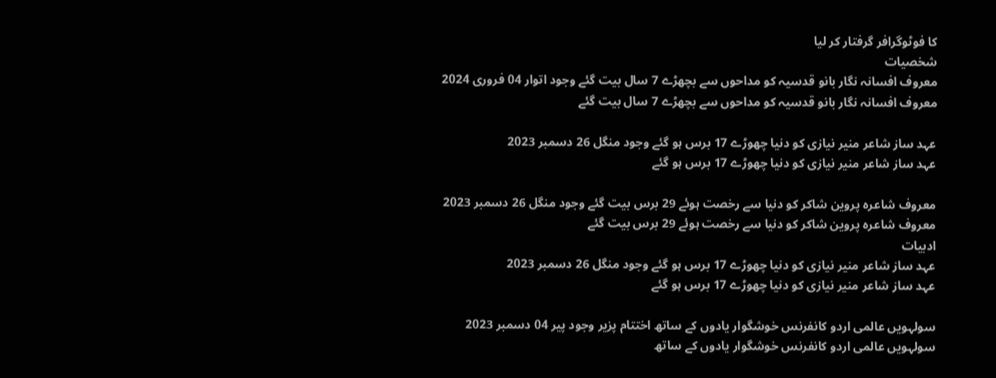کا فوٹوگرافر گرفتار کر لیا
شخصیات
معروف افسانہ نگار بانو قدسیہ کو مداحوں سے بچھڑے 7 سال بیت گئے وجود اتوار 04 فروری 2024
معروف افسانہ نگار بانو قدسیہ کو مداحوں سے بچھڑے 7 سال بیت گئے

عہد ساز شاعر منیر نیازی کو دنیا چھوڑے 17 برس ہو گئے وجود منگل 26 دسمبر 2023
عہد ساز شاعر منیر نیازی کو دنیا چھوڑے 17 برس ہو گئے

معروف شاعرہ پروین شاکر کو دنیا سے رخصت ہوئے 29 برس بیت گئے وجود منگل 26 دسمبر 2023
معروف شاعرہ پروین شاکر کو دنیا سے رخصت ہوئے 29 برس بیت گئے
ادبیات
عہد ساز شاعر منیر نیازی کو دنیا چھوڑے 17 برس ہو گئے وجود منگل 26 دسمبر 2023
عہد ساز شاعر منیر نیازی کو دنیا چھوڑے 17 برس ہو گئے

سولہویں عالمی اردو کانفرنس خوشگوار یادوں کے ساتھ اختتام پزیر وجود پیر 04 دسمبر 2023
سولہویں عالمی اردو کانفرنس خوشگوار یادوں کے ساتھ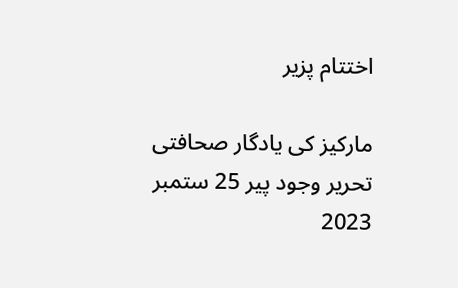اختتام پزیر

مارکیز کی یادگار صحافتی تحریر وجود پیر 25 ستمبر 2023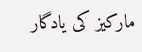مارکیز کی یادگار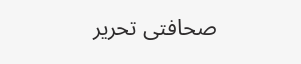صحافتی تحریر